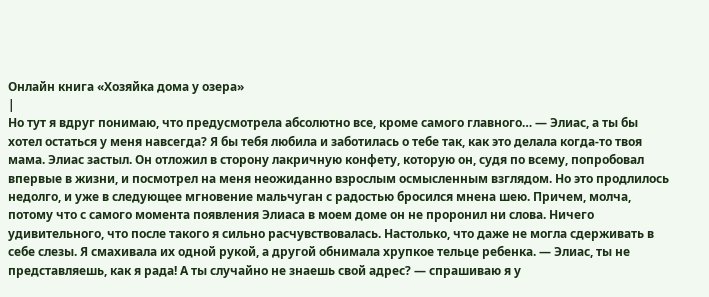Онлайн книга «Хозяйка дома у озера»
|
Но тут я вдруг понимаю, что предусмотрела абсолютно все, кроме самого главного… — Элиас, а ты бы хотел остаться у меня навсегда? Я бы тебя любила и заботилась о тебе так, как это делала когда-то твоя мама. Элиас застыл. Он отложил в сторону лакричную конфету, которую он, судя по всему, попробовал впервые в жизни, и посмотрел на меня неожиданно взрослым осмысленным взглядом. Но это продлилось недолго, и уже в следующее мгновение мальчуган с радостью бросился мнена шею. Причем, молча, потому что с самого момента появления Элиаса в моем доме он не проронил ни слова. Ничего удивительного, что после такого я сильно расчувствовалась. Настолько, что даже не могла сдерживать в себе слезы. Я смахивала их одной рукой, а другой обнимала хрупкое тельце ребенка. — Элиас, ты не представляешь, как я рада! А ты случайно не знаешь свой адрес? — спрашиваю я у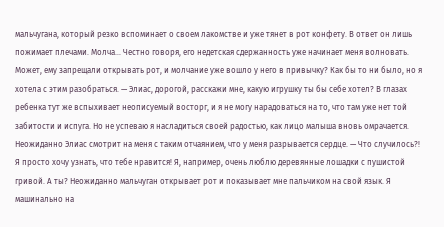мальчугана, который резко вспоминает о своем лакомстве и уже тянет в рот конфету. В ответ он лишь пожимает плечами. Молча… Честно говоря, его недетская сдержанность уже начинает меня волновать. Может, ему запрещали открывать рот, и молчание уже вошло у него в привычку? Как бы то ни было, но я хотела с этим разобраться. — Элиас, дорогой, расскажи мне, какую игрушку ты бы себе хотел? В глазах ребенка тут же вспыхивает неописуемый восторг, и я не могу нарадоваться на то, что там уже нет той забитости и испуга. Но не успеваю я насладиться своей радостью, как лицо малыша вновь омрачается. Неожиданно Элиас смотрит на меня с таким отчаянием, что у меня разрывается сердце. — Что случилось?! Я просто хочу узнать, что тебе нравится! Я, например, очень люблю деревянные лошадки с пушистой гривой. А ты? Неожиданно мальчуган открывает рот и показывает мне пальчиком на свой язык. Я машинально на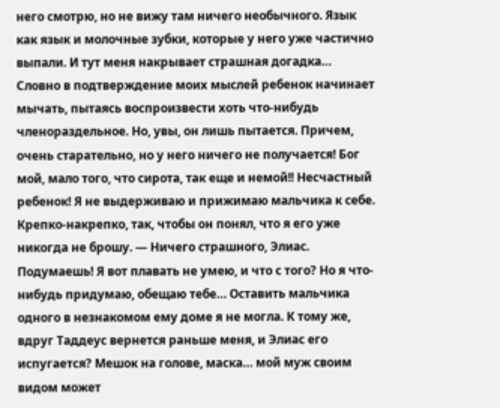него смотрю, но не вижу там ничего необычного. Язык как язык и молочные зубки, которые у него уже частично выпали. И тут меня накрывает страшная догадка… Словно в подтверждение моих мыслей ребенок начинает мычать, пытаясь воспроизвести хоть что-нибудь членораздельное. Но, увы, он лишь пытается. Причем, очень старательно, но у него ничего не получается! Бог мой, мало того, что сирота, так еще и немой!! Несчастный ребенок! Я не выдерживаю и прижимаю мальчика к себе. Крепко-накрепко, так, чтобы он понял, что я его уже никогда не брошу. — Ничего страшного, Элиас. Подумаешь! Я вот плавать не умею, и что с того? Но я что-нибудь придумаю, обещаю тебе… Оставить мальчика одного в незнакомом ему доме я не могла. К тому же, вдруг Таддеус вернется раньше меня, и Элиас его испугается? Мешок на голове, маска… мой муж своим видом может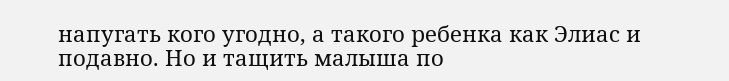напугать кого угодно, а такого ребенка как Элиас и подавно. Но и тащить малыша по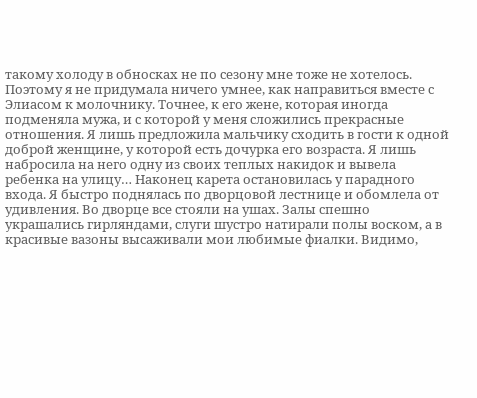такому холоду в обносках не по сезону мне тоже не хотелось. Поэтому я не придумала ничего умнее, как направиться вместе с Элиасом к молочнику. Точнее, к его жене, которая иногда подменяла мужа, и с которой у меня сложились прекрасные отношения. Я лишь предложила мальчику сходить в гости к одной доброй женщине, у которой есть дочурка его возраста. Я лишь набросила на него одну из своих теплых накидок и вывела ребенка на улицу… Наконец карета остановилась у парадного входа. Я быстро поднялась по дворцовой лестнице и обомлела от удивления. Во дворце все стояли на ушах. Залы спешно украшались гирляндами, слуги шустро натирали полы воском, а в красивые вазоны высаживали мои любимые фиалки. Видимо,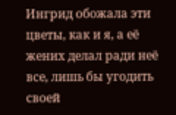Ингрид обожала эти цветы, как и я, а её жених делал ради неё все, лишь бы угодить своей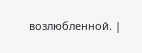возлюбленной. |